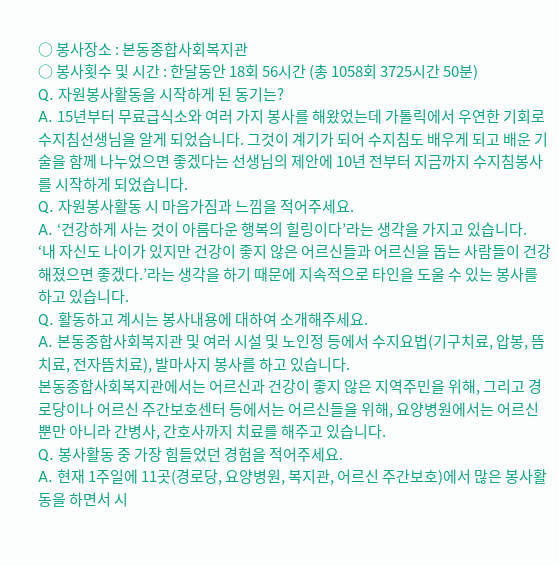○ 봉사장소 : 본동종합사회복지관
○ 봉사횟수 및 시간 : 한달동안 18회 56시간 (총 1058회 3725시간 50분)
Q. 자원봉사활동을 시작하게 된 동기는?
A. 15년부터 무료급식소와 여러 가지 봉사를 해왔었는데 가톨릭에서 우연한 기회로 수지침선생님을 알게 되었습니다. 그것이 계기가 되어 수지침도 배우게 되고 배운 기술을 함께 나누었으면 좋겠다는 선생님의 제안에 10년 전부터 지금까지 수지침봉사를 시작하게 되었습니다.
Q. 자원봉사활동 시 마음가짐과 느낌을 적어주세요.
A. ‘건강하게 사는 것이 아름다운 행복의 힐링이다’라는 생각을 가지고 있습니다.
‘내 자신도 나이가 있지만 건강이 좋지 않은 어르신들과 어르신을 돕는 사람들이 건강해졌으면 좋겠다.’라는 생각을 하기 때문에 지속적으로 타인을 도울 수 있는 봉사를 하고 있습니다.
Q. 활동하고 계시는 봉사내용에 대하여 소개해주세요.
A. 본동종합사회복지관 및 여러 시설 및 노인정 등에서 수지요법(기구치료, 압봉, 뜸치료, 전자뜸치료), 발마사지 봉사를 하고 있습니다.
본동종합사회복지관에서는 어르신과 건강이 좋지 않은 지역주민을 위해, 그리고 경로당이나 어르신 주간보호센터 등에서는 어르신들을 위해, 요양병원에서는 어르신뿐만 아니라 간병사, 간호사까지 치료를 해주고 있습니다.
Q. 봉사활동 중 가장 힘들었던 경험을 적어주세요.
A. 현재 1주일에 11곳(경로당, 요양병원, 복지관, 어르신 주간보호)에서 많은 봉사활동을 하면서 시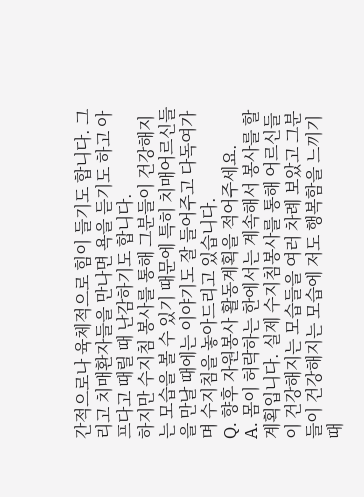간적으로나 육체적으로 힘이 들기도 합니다. 그리고 치매환자들을 만나면 욕을 듣기도 하고 아프다고 때릴 때 난감하기도 합니다.
하지만 수지침 봉사를 통해 그분들이 건강해지는 모습을 볼 수 있기 때문에 특히 치매어르신들을 만날 때에는 이야기도 잘 들어주고 다독여가며 수지침을 놓아드리고 있습니다.
Q. 향후 자원봉사 활동계획을 적어주세요.
A. 몸이 허락하는 한에서는 계속해서 봉사를 할 계획입니다. 실제 수지침봉사를 통해 어르신들이 건강해지는 모습들을 여러 차례 보았고 그분들이 건강해지는 모습에 저도 행복함을 느끼기 때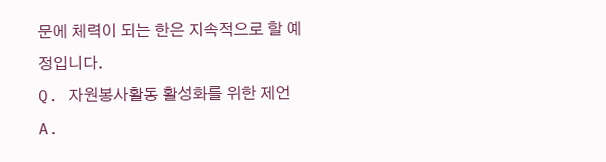문에 체력이 되는 한은 지속적으로 할 예정입니다.
Q. 자원봉사활동 활성화를 위한 제언
A.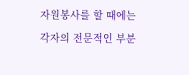자원봉사를 할 때에는 각자의 전문적인 부분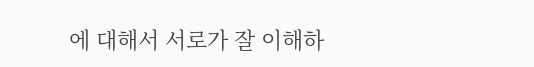에 대해서 서로가 잘 이해하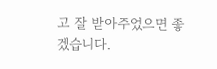고 잘 받아주었으면 좋겠습니다.